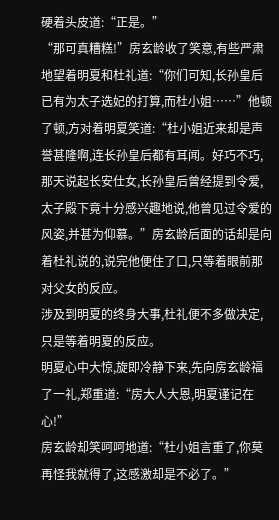硬着头皮道:“正是。”
“那可真糟糕!”房玄龄收了笑意,有些严肃地望着明夏和杜礼道:“你们可知,长孙皇后已有为太子选妃的打算,而杜小姐……”他顿了顿,方对着明夏笑道:“杜小姐近来却是声誉甚隆啊,连长孙皇后都有耳闻。好巧不巧,那天说起长安仕女,长孙皇后曾经提到令爱,太子殿下竟十分感兴趣地说,他曾见过令爱的风姿,并甚为仰慕。”房玄龄后面的话却是向着杜礼说的,说完他便住了口,只等着眼前那对父女的反应。
涉及到明夏的终身大事,杜礼便不多做决定,只是等着明夏的反应。
明夏心中大惊,旋即冷静下来,先向房玄龄福了一礼,郑重道:“房大人大恩,明夏谨记在心!”
房玄龄却笑呵呵地道:“杜小姐言重了,你莫再怪我就得了,这感激却是不必了。”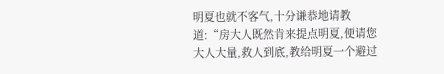明夏也就不客气,十分谦恭地请教道:“房大人既然肯来提点明夏,便请您大人大量,救人到底,教给明夏一个避过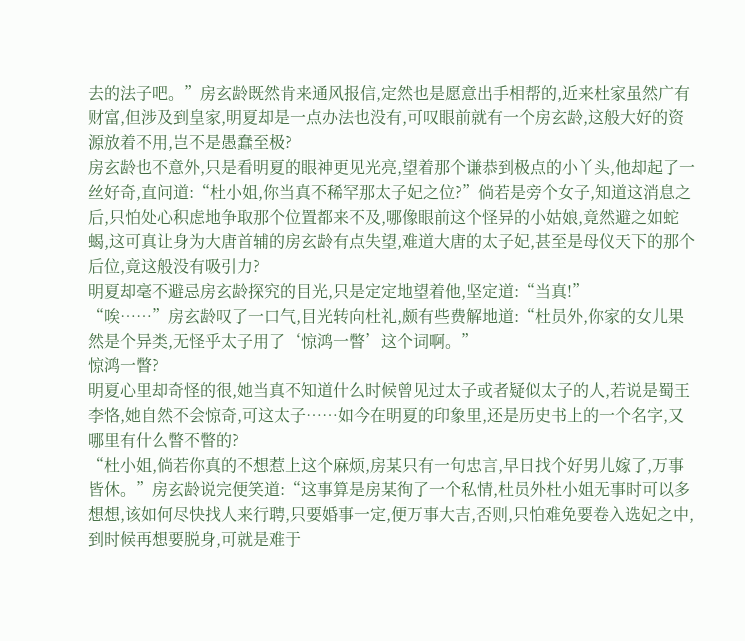去的法子吧。”房玄龄既然肯来通风报信,定然也是愿意出手相帮的,近来杜家虽然广有财富,但涉及到皇家,明夏却是一点办法也没有,可叹眼前就有一个房玄龄,这般大好的资源放着不用,岂不是愚蠢至极?
房玄龄也不意外,只是看明夏的眼神更见光亮,望着那个谦恭到极点的小丫头,他却起了一丝好奇,直问道:“杜小姐,你当真不稀罕那太子妃之位?”倘若是旁个女子,知道这消息之后,只怕处心积虑地争取那个位置都来不及,哪像眼前这个怪异的小姑娘,竟然避之如蛇蝎,这可真让身为大唐首辅的房玄龄有点失望,难道大唐的太子妃,甚至是母仪天下的那个后位,竟这般没有吸引力?
明夏却毫不避忌房玄龄探究的目光,只是定定地望着他,坚定道:“当真!”
“唉……”房玄龄叹了一口气,目光转向杜礼,颇有些费解地道:“杜员外,你家的女儿果然是个异类,无怪乎太子用了‘惊鸿一瞥’这个词啊。”
惊鸿一瞥?
明夏心里却奇怪的很,她当真不知道什么时候曾见过太子或者疑似太子的人,若说是蜀王李恪,她自然不会惊奇,可这太子……如今在明夏的印象里,还是历史书上的一个名字,又哪里有什么瞥不瞥的?
“杜小姐,倘若你真的不想惹上这个麻烦,房某只有一句忠言,早日找个好男儿嫁了,万事皆休。”房玄龄说完便笑道:“这事算是房某徇了一个私情,杜员外杜小姐无事时可以多想想,该如何尽快找人来行聘,只要婚事一定,便万事大吉,否则,只怕难免要卷入选妃之中,到时候再想要脱身,可就是难于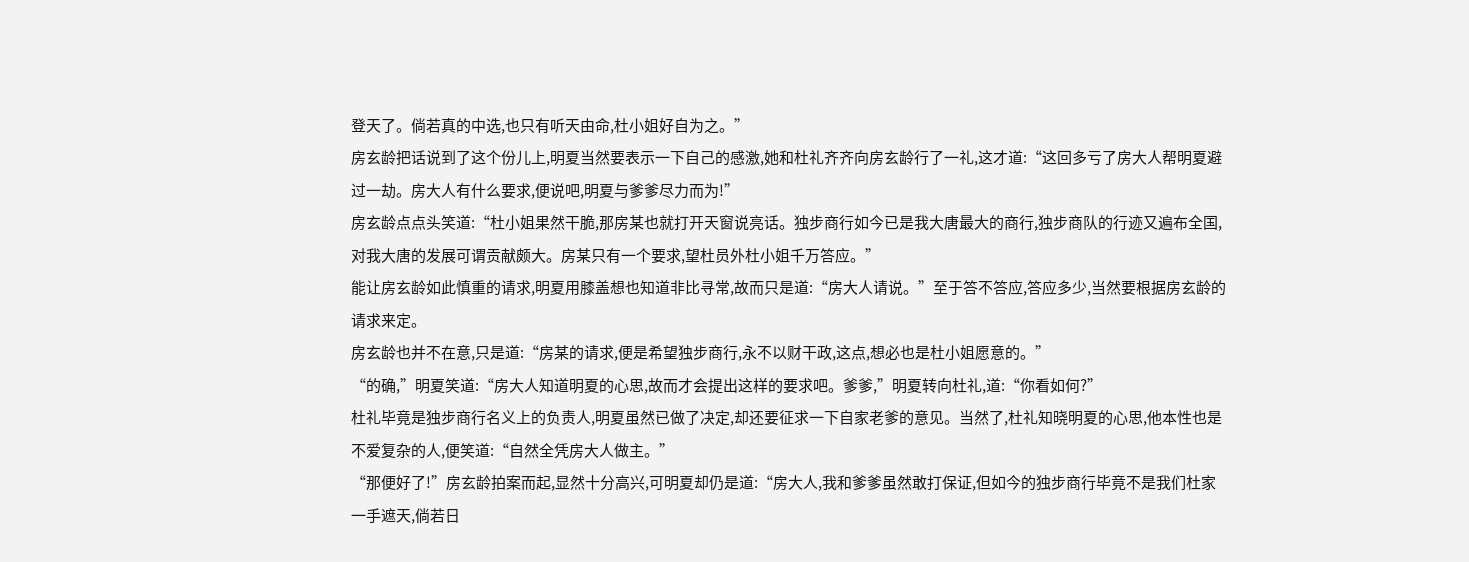登天了。倘若真的中选,也只有听天由命,杜小姐好自为之。”
房玄龄把话说到了这个份儿上,明夏当然要表示一下自己的感激,她和杜礼齐齐向房玄龄行了一礼,这才道:“这回多亏了房大人帮明夏避过一劫。房大人有什么要求,便说吧,明夏与爹爹尽力而为!”
房玄龄点点头笑道:“杜小姐果然干脆,那房某也就打开天窗说亮话。独步商行如今已是我大唐最大的商行,独步商队的行迹又遍布全国,对我大唐的发展可谓贡献颇大。房某只有一个要求,望杜员外杜小姐千万答应。”
能让房玄龄如此慎重的请求,明夏用膝盖想也知道非比寻常,故而只是道:“房大人请说。”至于答不答应,答应多少,当然要根据房玄龄的请求来定。
房玄龄也并不在意,只是道:“房某的请求,便是希望独步商行,永不以财干政,这点,想必也是杜小姐愿意的。”
“的确,”明夏笑道:“房大人知道明夏的心思,故而才会提出这样的要求吧。爹爹,”明夏转向杜礼,道:“你看如何?”
杜礼毕竟是独步商行名义上的负责人,明夏虽然已做了决定,却还要征求一下自家老爹的意见。当然了,杜礼知晓明夏的心思,他本性也是不爱复杂的人,便笑道:“自然全凭房大人做主。”
“那便好了!”房玄龄拍案而起,显然十分高兴,可明夏却仍是道:“房大人,我和爹爹虽然敢打保证,但如今的独步商行毕竟不是我们杜家一手遮天,倘若日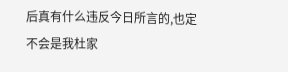后真有什么违反今日所言的,也定不会是我杜家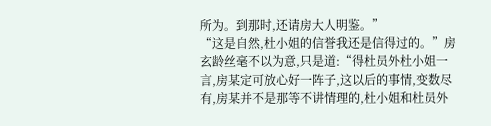所为。到那时,还请房大人明鉴。”
“这是自然,杜小姐的信誉我还是信得过的。”房玄龄丝毫不以为意,只是道:“得杜员外杜小姐一言,房某定可放心好一阵子,这以后的事情,变数尽有,房某并不是那等不讲情理的,杜小姐和杜员外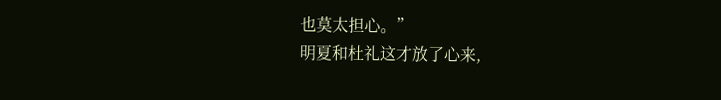也莫太担心。”
明夏和杜礼这才放了心来,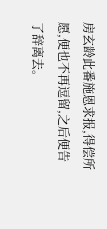房玄龄此番施恩求报,得偿所愿,便也不再逗留,之后便告了辞离去。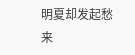明夏却发起愁来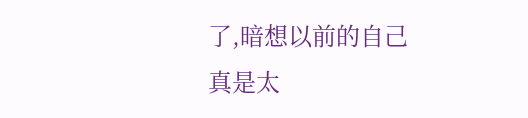了,暗想以前的自己真是太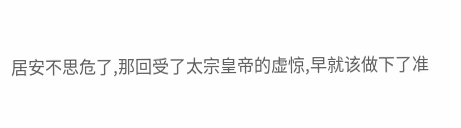居安不思危了,那回受了太宗皇帝的虚惊,早就该做下了准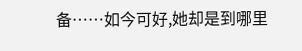备……如今可好,她却是到哪里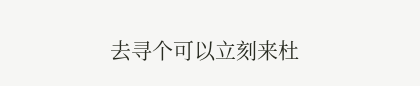去寻个可以立刻来杜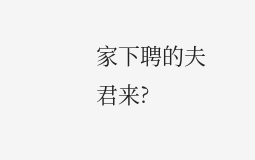家下聘的夫君来?